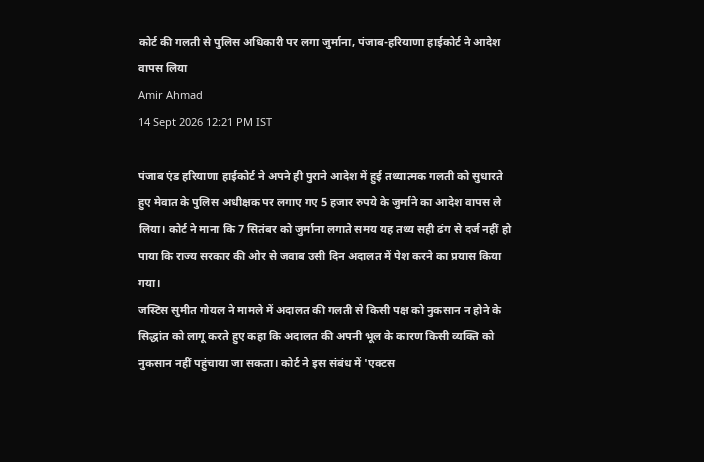कोर्ट की गलती से पुलिस अधिकारी पर लगा जुर्माना, पंजाब-हरियाणा हाईकोर्ट ने आदेश वापस लिया
Amir Ahmad
14 Sept 2026 12:21 PM IST

पंजाब एंड हरियाणा हाईकोर्ट ने अपने ही पुराने आदेश में हुई तथ्यात्मक गलती को सुधारते हुए मेवात के पुलिस अधीक्षक पर लगाए गए 5 हजार रुपये के जुर्माने का आदेश वापस ले लिया। कोर्ट ने माना कि 7 सितंबर को जुर्माना लगाते समय यह तथ्य सही ढंग से दर्ज नहीं हो पाया कि राज्य सरकार की ओर से जवाब उसी दिन अदालत में पेश करने का प्रयास किया गया।
जस्टिस सुमीत गोयल ने मामले में अदालत की गलती से किसी पक्ष को नुकसान न होने के सिद्धांत को लागू करते हुए कहा कि अदालत की अपनी भूल के कारण किसी व्यक्ति को नुकसान नहीं पहुंचाया जा सकता। कोर्ट ने इस संबंध में 'एक्टस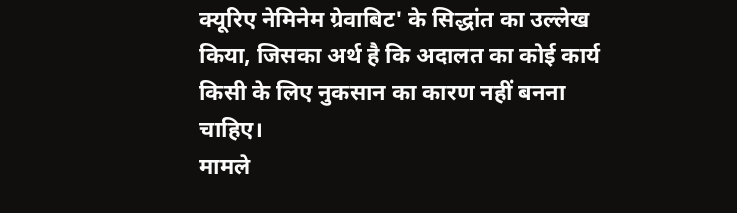क्यूरिए नेमिनेम ग्रेवाबिट' के सिद्धांत का उल्लेख किया, जिसका अर्थ है कि अदालत का कोई कार्य किसी के लिए नुकसान का कारण नहीं बनना चाहिए।
मामले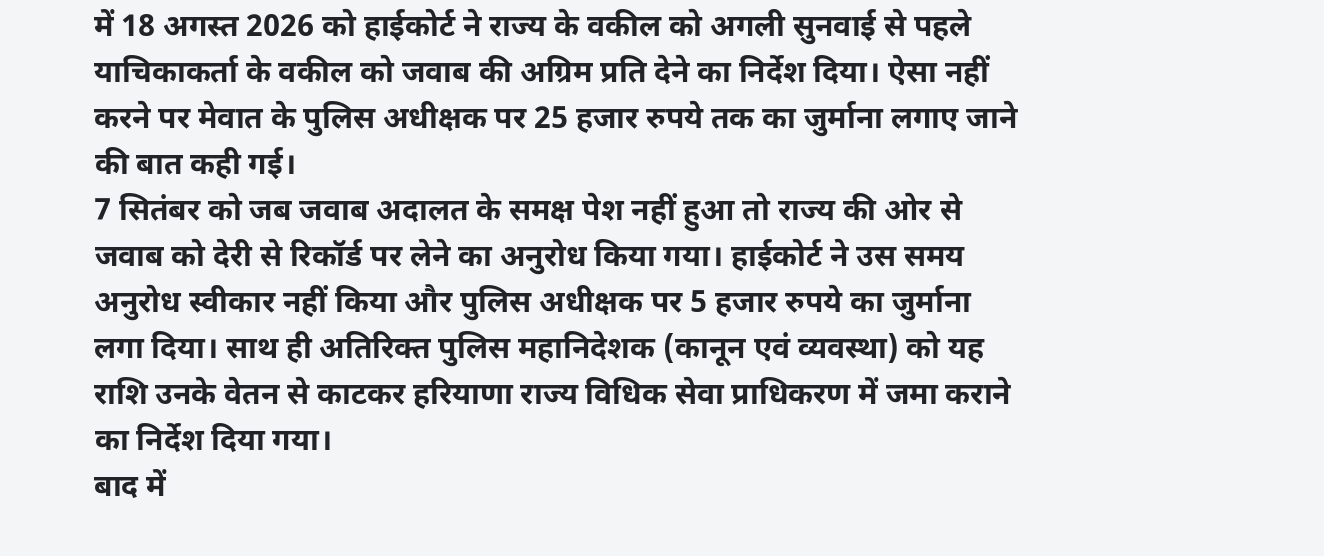में 18 अगस्त 2026 को हाईकोर्ट ने राज्य के वकील को अगली सुनवाई से पहले याचिकाकर्ता के वकील को जवाब की अग्रिम प्रति देने का निर्देश दिया। ऐसा नहीं करने पर मेवात के पुलिस अधीक्षक पर 25 हजार रुपये तक का जुर्माना लगाए जाने की बात कही गई।
7 सितंबर को जब जवाब अदालत के समक्ष पेश नहीं हुआ तो राज्य की ओर से जवाब को देरी से रिकॉर्ड पर लेने का अनुरोध किया गया। हाईकोर्ट ने उस समय अनुरोध स्वीकार नहीं किया और पुलिस अधीक्षक पर 5 हजार रुपये का जुर्माना लगा दिया। साथ ही अतिरिक्त पुलिस महानिदेशक (कानून एवं व्यवस्था) को यह राशि उनके वेतन से काटकर हरियाणा राज्य विधिक सेवा प्राधिकरण में जमा कराने का निर्देश दिया गया।
बाद में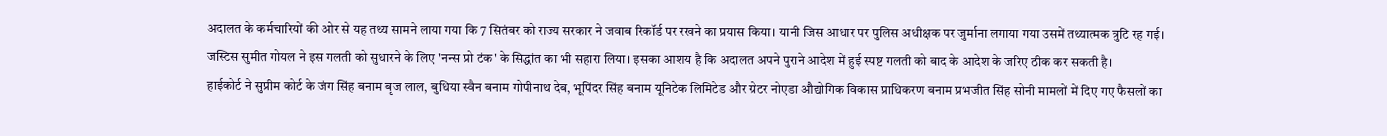अदालत के कर्मचारियों की ओर से यह तथ्य सामने लाया गया कि 7 सितंबर को राज्य सरकार ने जवाब रिकॉर्ड पर रखने का प्रयास किया। यानी जिस आधार पर पुलिस अधीक्षक पर जुर्माना लगाया गया उसमें तथ्यात्मक त्रुटि रह गई।
जस्टिस सुमीत गोयल ने इस गलती को सुधारने के लिए 'नन्स प्रो टंक' के सिद्धांत का भी सहारा लिया। इसका आशय है कि अदालत अपने पुराने आदेश में हुई स्पष्ट गलती को बाद के आदेश के जरिए ठीक कर सकती है।
हाईकोर्ट ने सुप्रीम कोर्ट के जंग सिंह बनाम बृज लाल, बुधिया स्वैन बनाम गोपीनाथ देब, भूपिंदर सिंह बनाम यूनिटेक लिमिटेड और ग्रेटर नोएडा औद्योगिक विकास प्राधिकरण बनाम प्रभजीत सिंह सोनी मामलों में दिए गए फैसलों का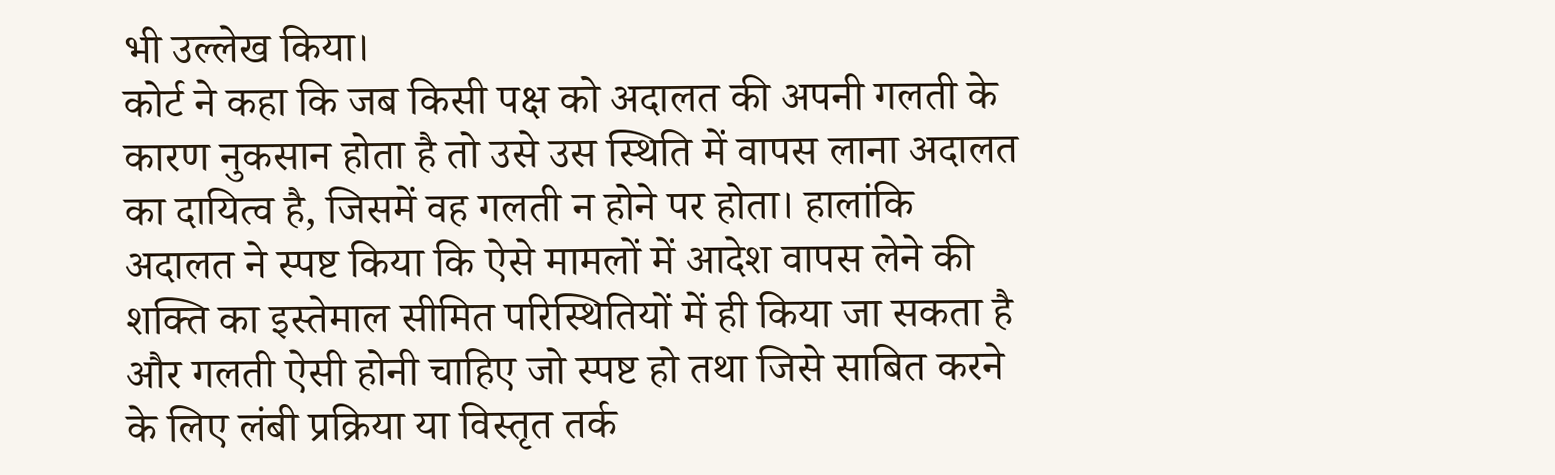भी उल्लेख किया।
कोर्ट ने कहा कि जब किसी पक्ष को अदालत की अपनी गलती के कारण नुकसान होता है तो उसे उस स्थिति में वापस लाना अदालत का दायित्व है, जिसमें वह गलती न होने पर होता। हालांकि अदालत ने स्पष्ट किया कि ऐसे मामलों में आदेश वापस लेने की शक्ति का इस्तेमाल सीमित परिस्थितियों में ही किया जा सकता है और गलती ऐसी होनी चाहिए जो स्पष्ट हो तथा जिसे साबित करने के लिए लंबी प्रक्रिया या विस्तृत तर्क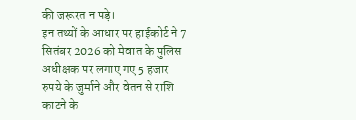की जरूरत न पड़े।
इन तथ्यों के आधार पर हाईकोर्ट ने 7 सितंबर 2026 को मेवात के पुलिस अधीक्षक पर लगाए गए 5 हजार रुपये के जुर्माने और वेतन से राशि काटने के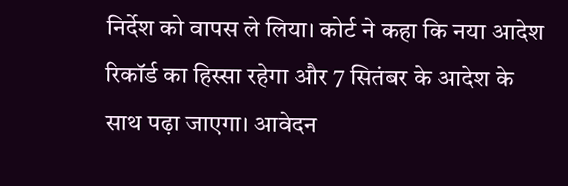निर्देश को वापस ले लिया। कोर्ट ने कहा कि नया आदेश रिकॉर्ड का हिस्सा रहेगा और 7 सितंबर के आदेश के साथ पढ़ा जाएगा। आवेदन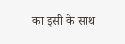का इसी के साथ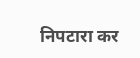निपटारा कर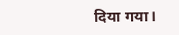दिया गया।